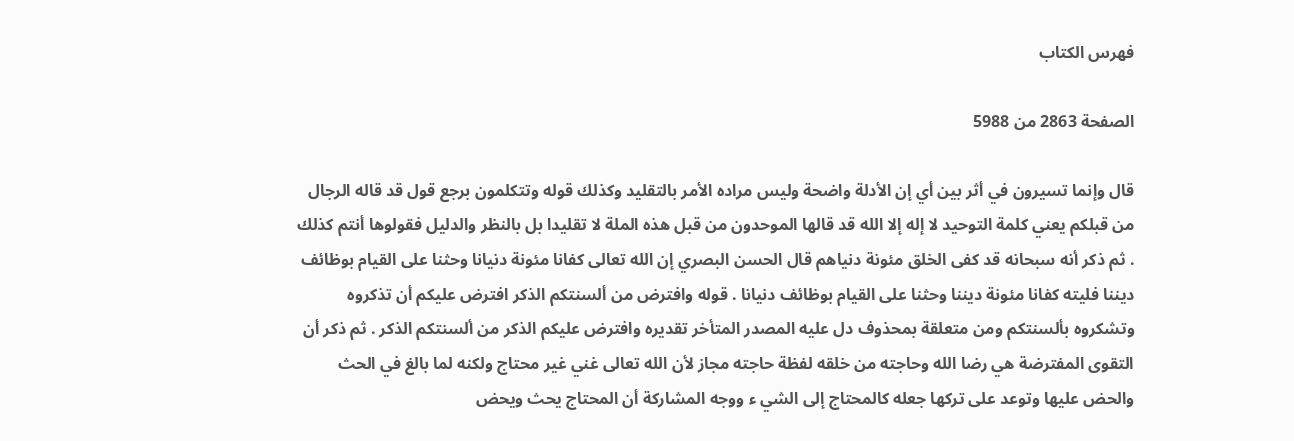فهرس الكتاب

الصفحة 2863 من 5988

قال وإنما تسيرون في أثر بين أي إن الأدلة واضحة وليس مراده الأمر بالتقليد وكذلك قوله وتتكلمون برجع قول قد قاله الرجال من قبلكم يعني كلمة التوحيد لا إله إلا الله قد قالها الموحدون من قبل هذه الملة لا تقليدا بل بالنظر والدليل فقولوها أنتم كذلك . ثم ذكر أنه سبحانه قد كفى الخلق مئونة دنياهم قال الحسن البصري إن الله تعالى كفانا مئونة دنيانا وحثنا على القيام بوظائف ديننا فليته كفانا مئونة ديننا وحثنا على القيام بوظائف دنيانا . قوله وافترض من ألسنتكم الذكر افترض عليكم أن تذكروه وتشكروه بألسنتكم ومن متعلقة بمحذوف دل عليه المصدر المتأخر تقديره وافترض عليكم الذكر من ألسنتكم الذكر . ثم ذكر أن التقوى المفترضة هي رضا الله وحاجته من خلقه لفظة حاجته مجاز لأن الله تعالى غني غير محتاج ولكنه لما بالغ في الحث والحض عليها وتوعد على تركها جعله كالمحتاج إلى الشي ء ووجه المشاركة أن المحتاج يحث ويحض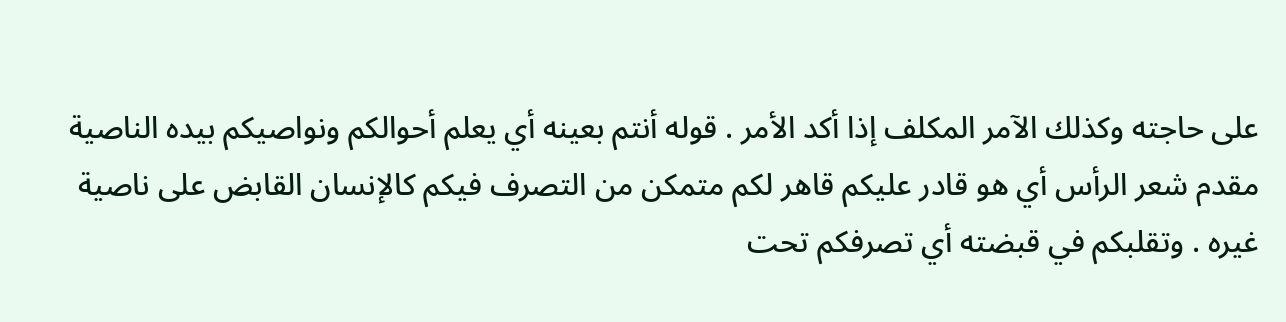على حاجته وكذلك الآمر المكلف إذا أكد الأمر . قوله أنتم بعينه أي يعلم أحوالكم ونواصيكم بيده الناصية مقدم شعر الرأس أي هو قادر عليكم قاهر لكم متمكن من التصرف فيكم كالإنسان القابض على ناصية غيره . وتقلبكم في قبضته أي تصرفكم تحت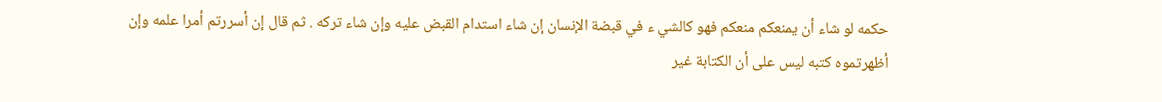حكمه لو شاء أن يمنعكم منعكم فهو كالشي ء في قبضة الإنسان إن شاء استدام القبض عليه وإن شاء تركه . ثم قال إن أسررتم أمرا علمه وإن أظهرتموه كتبه ليس على أن الكتابة غير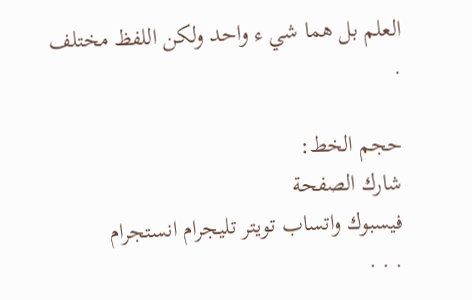العلم بل هما شي ء واحد ولكن اللفظ مختلف .

حجم الخط:
شارك الصفحة
فيسبوك واتساب تويتر تليجرام انستجرام
. . .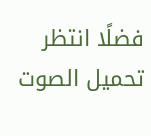فضلًا انتظر تحميل الصوت